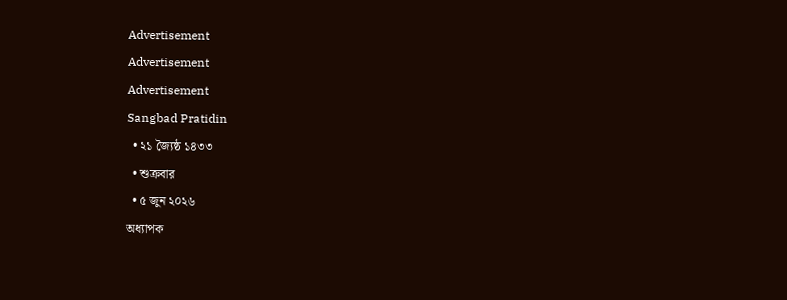Advertisement
Advertisement
Advertisement
Sangbad Pratidin
  • ২১ জ্যৈষ্ঠ ১৪৩৩
  • শুক্রবার
  • ৫ জুন ২০২৬
অধ্যাপক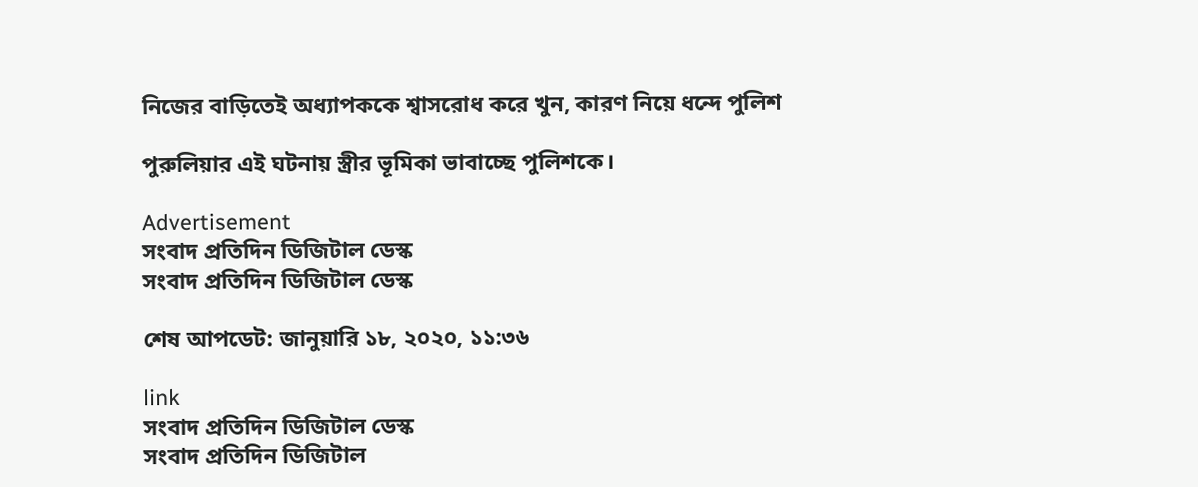নিজের বাড়িতেই অধ্যাপককে শ্বাসরোধ করে খুন, কারণ নিয়ে ধন্দে পুলিশ

পুরুলিয়ার এই ঘটনায় স্ত্রীর ভূমিকা ভাবাচ্ছে পুলিশকে।

Advertisement
সংবাদ প্রতিদিন ডিজিটাল ডেস্ক
সংবাদ প্রতিদিন ডিজিটাল ডেস্ক

শেষ আপডেট: জানুয়ারি ১৮, ২০২০, ১১:৩৬

link
সংবাদ প্রতিদিন ডিজিটাল ডেস্ক
সংবাদ প্রতিদিন ডিজিটাল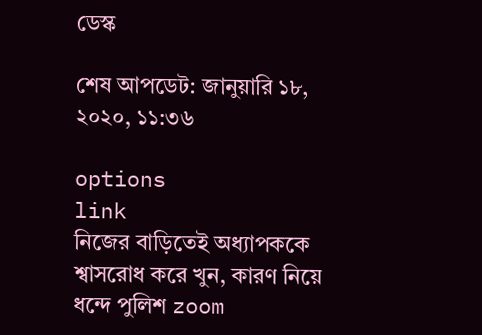ডেস্ক

শেষ আপডেট: জানুয়ারি ১৮, ২০২০, ১১:৩৬

options
link
নিজের বাড়িতেই অধ্যাপককে শ্বাসরোধ করে খুন, কারণ নিয়ে ধন্দে পুলিশ zoom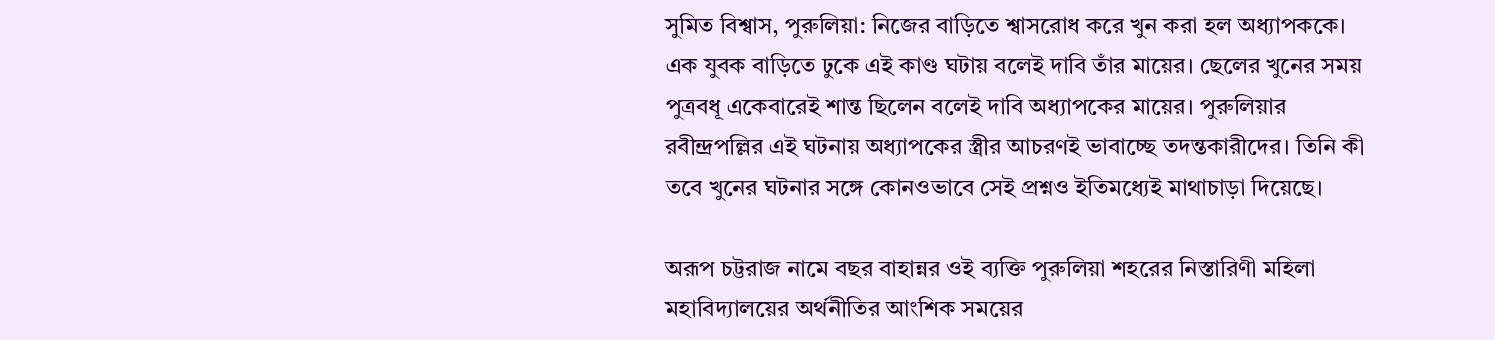সুমিত বিশ্বাস, পুরুলিয়া: নিজের বাড়িতে শ্বাসরোধ করে খুন করা হল অধ্যাপককে। এক যুবক বাড়িতে ঢুকে এই কাণ্ড ঘটায় বলেই দাবি তাঁর মায়ের। ছেলের খুনের সময় পুত্রবধূ একেবারেই শান্ত ছিলেন বলেই দাবি অধ্যাপকের মায়ের। পুরুলিয়ার রবীন্দ্রপল্লির এই ঘটনায় অধ্যাপকের স্ত্রীর আচরণই ভাবাচ্ছে তদন্তকারীদের। তিনি কী তবে খুনের ঘটনার সঙ্গে কোনওভাবে সেই প্রশ্নও ইতিমধ্যেই মাথাচাড়া দিয়েছে।

অরূপ চট্টরাজ নামে বছর বাহান্নর ওই ব্যক্তি পুরুলিয়া শহরের নিস্তারিণী মহিলা মহাবিদ্যালয়ের অর্থনীতির আংশিক সময়ের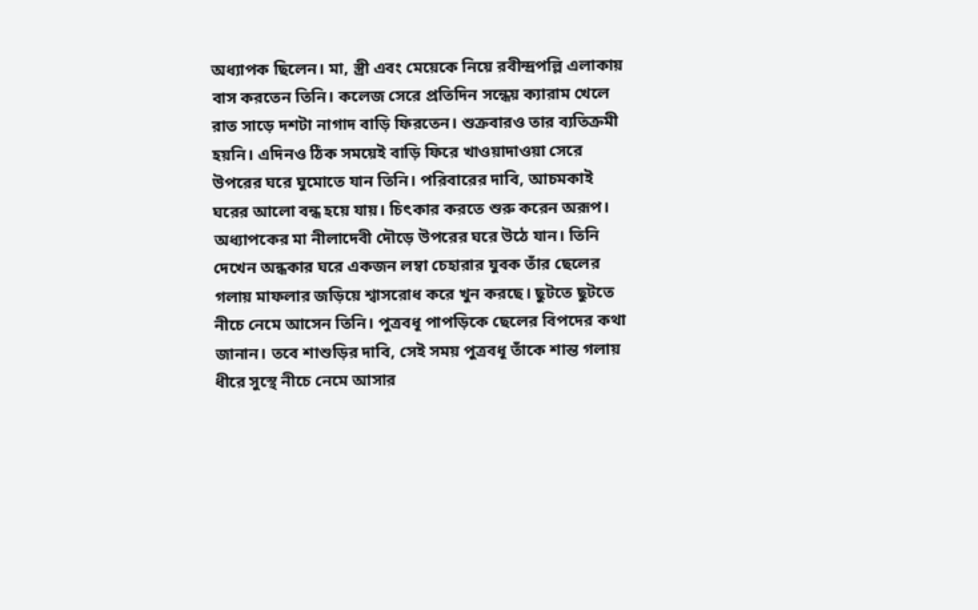অধ্যাপক ছিলেন। মা, স্ত্রী এবং মেয়েকে নিয়ে রবীন্দ্রপল্লি এলাকায় বাস করতেন তিনি। কলেজ সেরে প্রতিদিন সন্ধেয় ক্যারাম খেলে রাত সাড়ে দশটা নাগাদ বাড়ি ফিরতেন। শুক্রবারও তার ব্যতিক্রমী হয়নি। এদিনও ঠিক সময়েই বাড়ি ফিরে খাওয়াদাওয়া সেরে উপরের ঘরে ঘুমোতে যান তিনি। পরিবারের দাবি, আচমকাই ঘরের আলো বন্ধ হয়ে যায়। চিৎকার করতে শুরু করেন অরূপ। অধ্যাপকের মা নীলাদেবী দৌড়ে উপরের ঘরে উঠে যান। তিনি দেখেন অন্ধকার ঘরে একজন লম্বা চেহারার যুবক তাঁর ছেলের গলায় মাফলার জড়িয়ে শ্বাসরোধ করে খুন করছে। ছুটতে ছুটতে নীচে নেমে আসেন তিনি। পুত্রবধূ পাপড়িকে ছেলের বিপদের কথা জানান। তবে শাশুড়ির দাবি, সেই সময় পুত্রবধূ তাঁকে শান্ত গলায় ধীরে সুস্থে নীচে নেমে আসার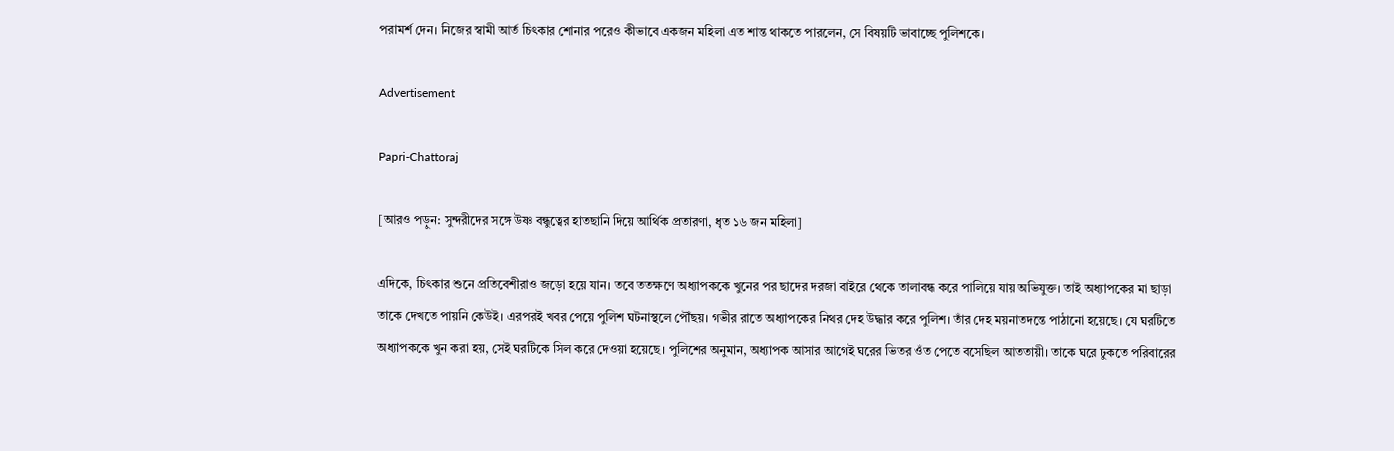পরামর্শ দেন। নিজের স্বামী আর্ত চিৎকার শোনার পরেও কীভাবে একজন মহিলা এত শান্ত থাকতে পারলেন, সে বিষয়টি ভাবাচ্ছে পুলিশকে।

Advertisement

Papri-Chattoraj

[আরও পড়ুন: সুন্দরীদের সঙ্গে উষ্ণ বন্ধুত্বের হাতছানি দিয়ে আর্থিক প্রতারণা, ধৃত ১৬ জন মহিলা]

এদিকে, চিৎকার শুনে প্রতিবেশীরাও জড়ো হয়ে যান। তবে ততক্ষণে অধ্যাপককে খুনের পর ছাদের দরজা বাইরে থেকে তালাবন্ধ করে পালিয়ে যায় অভিযুক্ত। তাই অধ্যাপকের মা ছাড়া তাকে দেখতে পায়নি কেউই। এরপরই খবর পেয়ে পুলিশ ঘটনাস্থলে পৌঁছয়। গভীর রাতে অধ্যাপকের নিথর দেহ উদ্ধার করে পুলিশ। তাঁর দেহ ময়নাতদন্তে পাঠানো হয়েছে। যে ঘরটিতে অধ্যাপককে খুন করা হয়, সেই ঘরটিকে সিল করে দেওয়া হয়েছে। পুলিশের অনুমান, অধ্যাপক আসার আগেই ঘরের ভিতর ওঁত পেতে বসেছিল আততায়ী। তাকে ঘরে ঢুকতে পরিবারের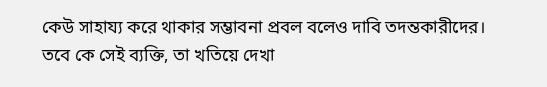কেউ সাহায্য করে থাকার সম্ভাবনা প্রবল বলেও দাবি তদন্তকারীদের। তবে কে সেই ব্যক্তি, তা খতিয়ে দেখা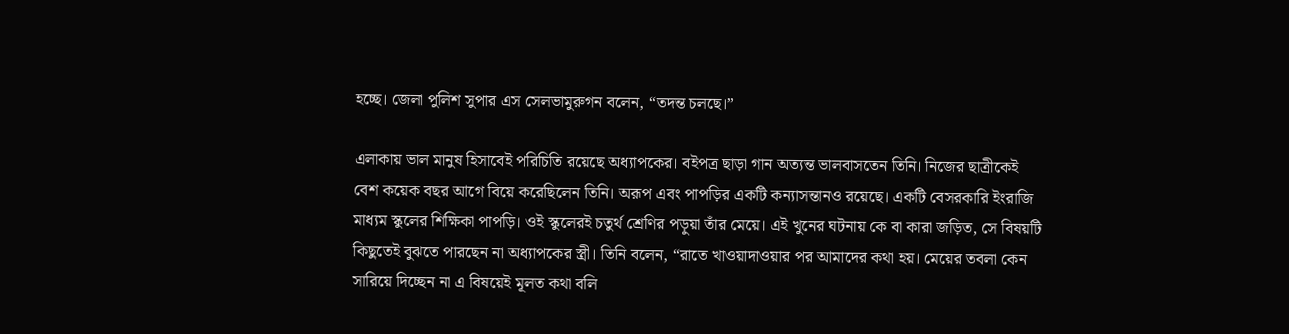হচ্ছে। জেলা পুলিশ সুপার এস সেলভামুরুগন বলেন, “তদন্ত চলছে।”

এলাকায় ভাল মানুষ হিসাবেই পরিচিতি রয়েছে অধ্যাপকের। বইপত্র ছাড়া গান অত্যন্ত ভালবাসতেন তিনি। নিজের ছাত্রীকেই বেশ কয়েক বছর আগে বিয়ে করেছিলেন তিনি। অরূপ এবং পাপড়ির একটি কন্যাসন্তানও রয়েছে। একটি বেসরকারি ইংরাজি মাধ্যম স্কুলের শিক্ষিকা পাপড়ি। ওই স্কুলেরই চতুর্থ শ্রেণির পড়ুয়া তাঁর মেয়ে। এই খুনের ঘটনায় কে বা কারা জড়িত, সে বিষয়টি কিছুতেই বুঝতে পারছেন না অধ্যাপকের স্ত্রী। তিনি বলেন, “রাতে খাওয়াদাওয়ার পর আমাদের কথা হয়। মেয়ের তবলা কেন সারিয়ে দিচ্ছেন না এ বিষয়েই মূলত কথা বলি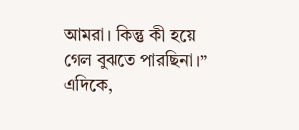আমরা। কিন্তু কী হয়ে গেল বুঝতে পারছিনা।” এদিকে,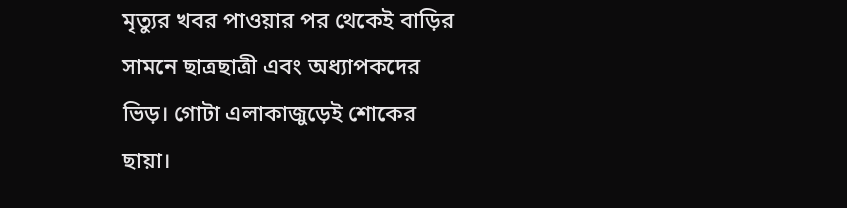মৃত্যুর খবর পাওয়ার পর থেকেই বাড়ির সামনে ছাত্রছাত্রী এবং অধ্যাপকদের ভিড়। গোটা এলাকাজুড়েই শোকের ছায়া।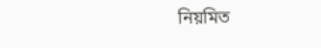নিয়মিত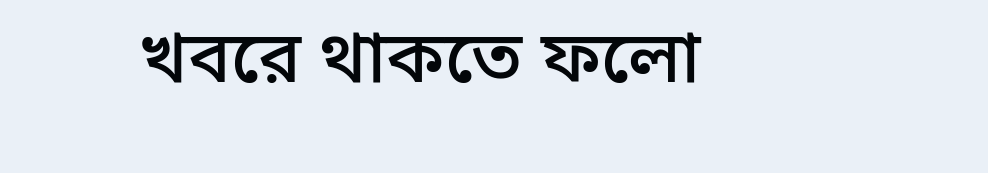খবরে থাকতে ফলো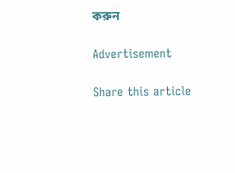করুন

Advertisement

Share this article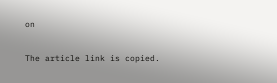on

The article link is copied.